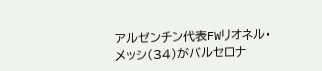アルゼンチン代表FWリオネル・メッシ(34)がバルセロナ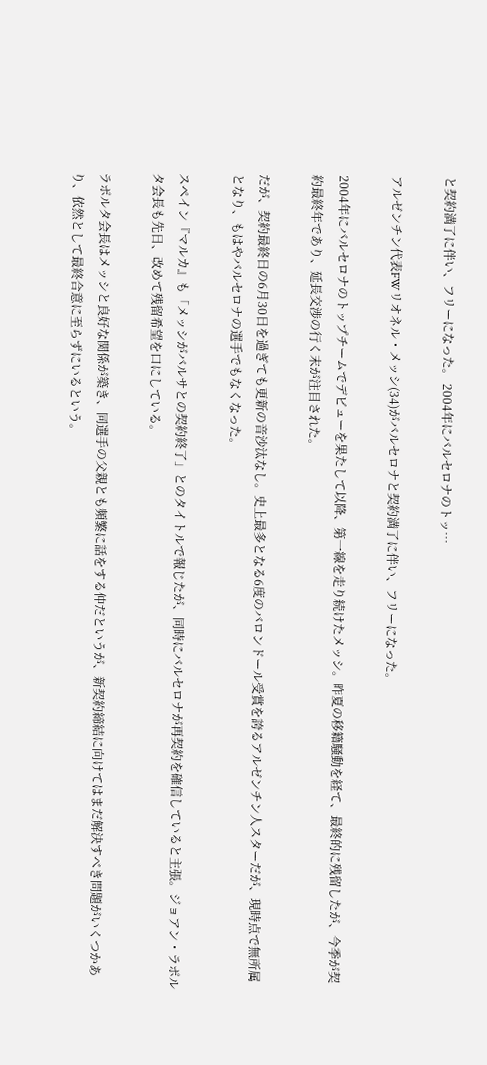と契約満了に伴い、フリーになった。 2004年にバルセロナのトッ…

アルゼンチン代表FWリオネル・メッシ(34)がバルセロナと契約満了に伴い、フリーになった。

2004年にバルセロナのトップチームでデビューを果たして以降、第一線を走り続けたメッシ。昨夏の移籍騒動を経て、最終的に残留したが、今季が契約最終年であり、延長交渉の行く末が注目された。

だが、契約最終日の6月30日を過ぎても更新の音沙汰なし。史上最多となる6度のバロンドール受賞を誇るアルゼンチン人スターだが、現時点で無所属となり、もはやバルセロナの選手でもなくなった。

スペイン『マルカ』も「メッシがバルサとの契約終了」とのタイトルで報じたが、同時にバルセロナが再契約を確信していると主張。ジョアン・ラポルタ会長も先日、改めて残留希望を口にしている。

ラポルタ会長はメッシと良好な関係が築き、同選手の父親とも頻繁に話をする仲だというが、新契約締結に向けてはまだ解決すべき問題がいくつかあり、依然として最終合意に至らずにいるという。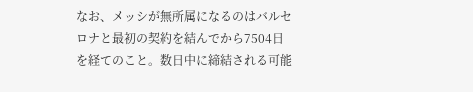なお、メッシが無所属になるのはバルセロナと最初の契約を結んでから7504日を経てのこと。数日中に締結される可能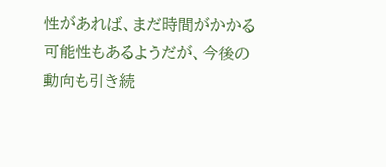性があれば、まだ時間がかかる可能性もあるようだが、今後の動向も引き続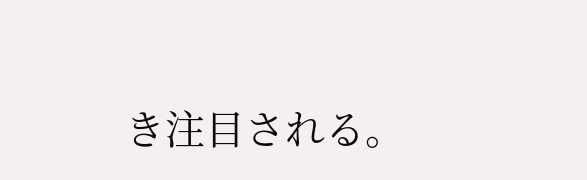き注目される。